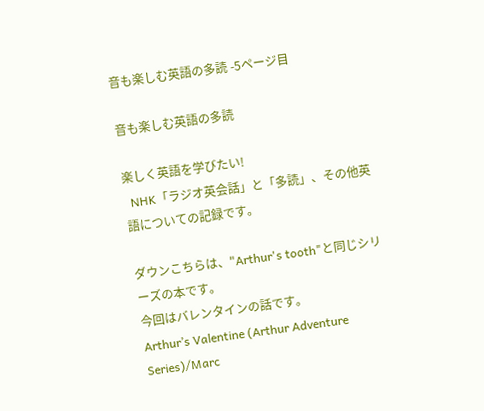音も楽しむ英語の多読 -5ページ目

音も楽しむ英語の多読

楽しく英語を学びたい!
  NHK「ラジオ英会話」と「多読」、その他英語についての記録です。

ダウンこちらは、"Arthur's tooth"と同じシリーズの本です。
今回はバレンタインの話です。
Arthur’s Valentine (Arthur Adventure Series)/Marc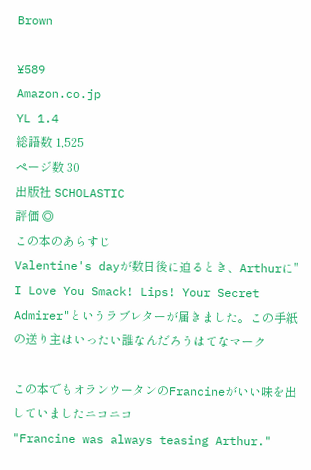Brown

¥589
Amazon.co.jp
YL 1.4
総語数 1,525
ページ数 30
出版社 SCHOLASTIC
評価 ◎
この本のあらすじ
Valentine's dayが数日後に迫るとき、Arthurに" I Love You Smack! Lips! Your Secret Admirer"というラブレターが届きました。この手紙の送り主はいったい誰なんだろうはてなマーク

この本でもオランウータンのFrancineがいい味を出していましたニコニコ
"Francine was always teasing Arthur."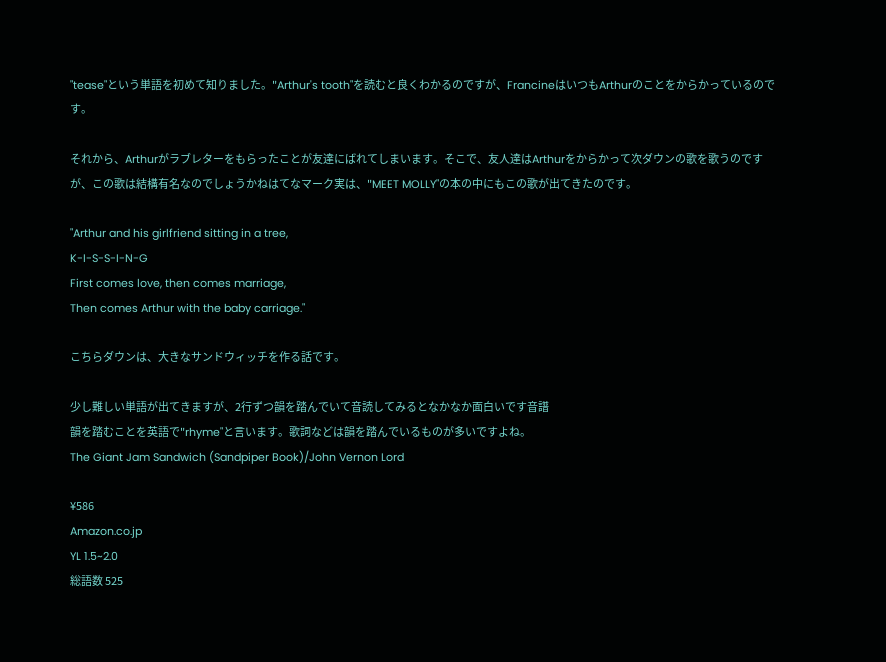"tease"という単語を初めて知りました。"Arthur's tooth"を読むと良くわかるのですが、FrancineはいつもArthurのことをからかっているのです。

それから、Arthurがラブレターをもらったことが友達にばれてしまいます。そこで、友人達はArthurをからかって次ダウンの歌を歌うのですが、この歌は結構有名なのでしょうかねはてなマーク実は、"MEET MOLLY"の本の中にもこの歌が出てきたのです。

"Arthur and his girlfriend sitting in a tree,
K-I-S-S-I-N-G
First comes love, then comes marriage,
Then comes Arthur with the baby carriage."

こちらダウンは、大きなサンドウィッチを作る話です。

少し難しい単語が出てきますが、2行ずつ韻を踏んでいて音読してみるとなかなか面白いです音譜
韻を踏むことを英語で"rhyme"と言います。歌詞などは韻を踏んでいるものが多いですよね。
The Giant Jam Sandwich (Sandpiper Book)/John Vernon Lord

¥586
Amazon.co.jp
YL 1.5~2.0
総語数 525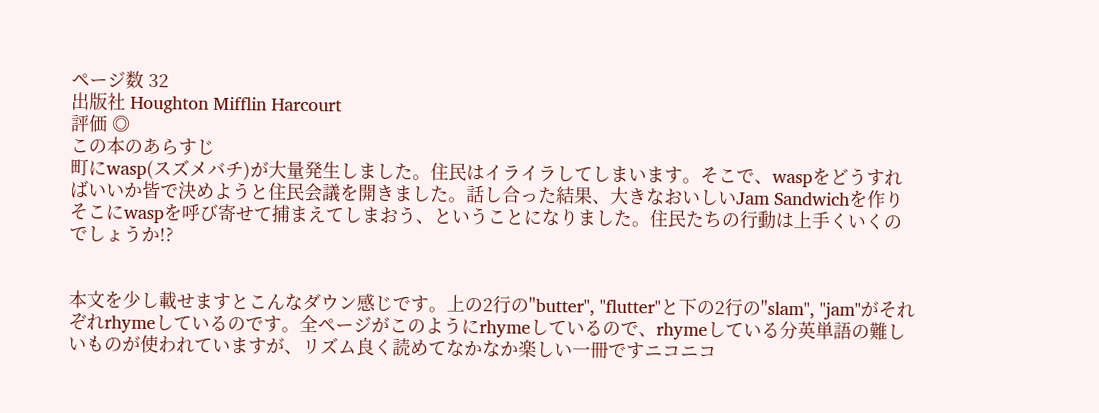ページ数 32
出版社 Houghton Mifflin Harcourt
評価 ◎
この本のあらすじ
町にwasp(スズメバチ)が大量発生しました。住民はイライラしてしまいます。そこで、waspをどうすればいいか皆で決めようと住民会議を開きました。話し合った結果、大きなおいしいJam Sandwichを作りそこにwaspを呼び寄せて捕まえてしまおう、ということになりました。住民たちの行動は上手くいくのでしょうか!?


本文を少し載せますとこんなダウン感じです。上の2行の"butter", "flutter"と下の2行の"slam", "jam"がそれぞれrhymeしているのです。全ページがこのようにrhymeしているので、rhymeしている分英単語の難しいものが使われていますが、リズム良く読めてなかなか楽しい一冊ですニコニコ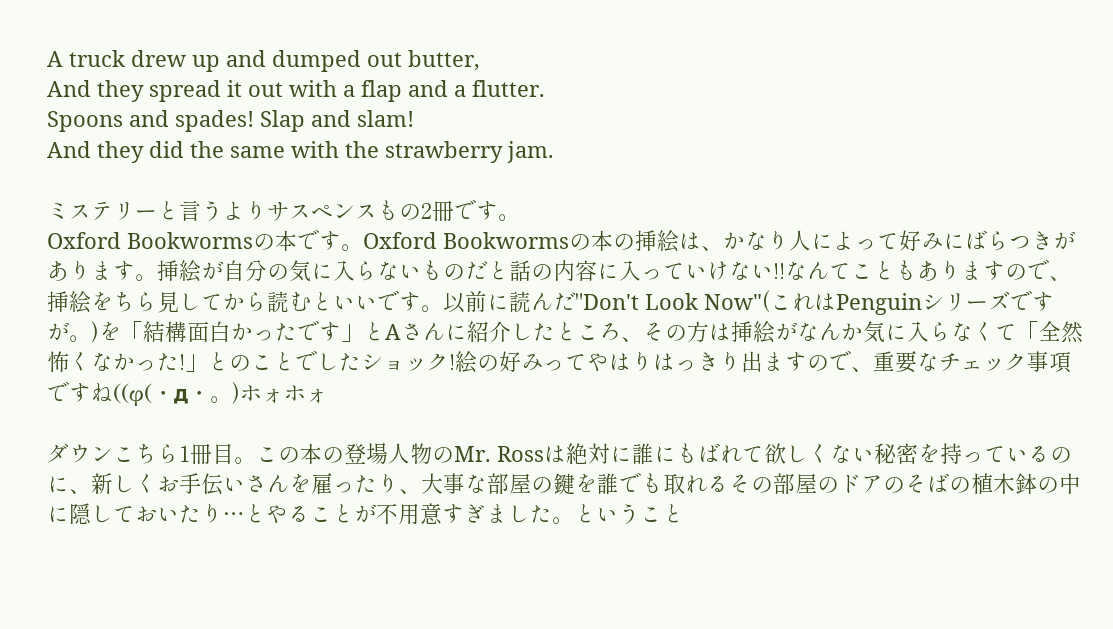A truck drew up and dumped out butter,
And they spread it out with a flap and a flutter.
Spoons and spades! Slap and slam!
And they did the same with the strawberry jam.

ミステリーと言うよりサスペンスもの2冊です。
Oxford Bookwormsの本です。Oxford Bookwormsの本の挿絵は、かなり人によって好みにばらつきがあります。挿絵が自分の気に入らないものだと話の内容に入っていけない!!なんてこともありますので、挿絵をちら見してから読むといいです。以前に読んだ"Don't Look Now"(これはPenguinシリーズですが。)を「結構面白かったです」とAさんに紹介したところ、その方は挿絵がなんか気に入らなくて「全然怖くなかった!」とのことでしたショック!絵の好みってやはりはっきり出ますので、重要なチェック事項ですね((φ(・д・。)ホォホォ

ダウンこちら1冊目。この本の登場人物のMr. Rossは絶対に誰にもばれて欲しくない秘密を持っているのに、新しくお手伝いさんを雇ったり、大事な部屋の鍵を誰でも取れるその部屋のドアのそばの植木鉢の中に隠しておいたり…とやることが不用意すぎました。ということ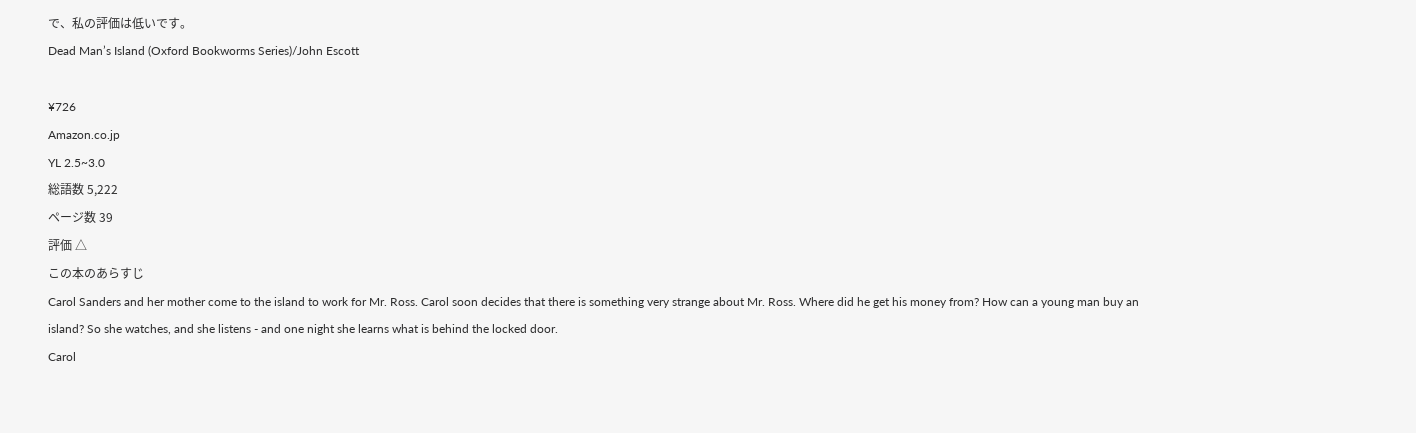で、私の評価は低いです。
Dead Man’s Island (Oxford Bookworms Series)/John Escott

¥726
Amazon.co.jp
YL 2.5~3.0
総語数 5,222
ページ数 39
評価 △
この本のあらすじ
Carol Sanders and her mother come to the island to work for Mr. Ross. Carol soon decides that there is something very strange about Mr. Ross. Where did he get his money from? How can a young man buy an island? So she watches, and she listens - and one night she learns what is behind the locked door.
Carol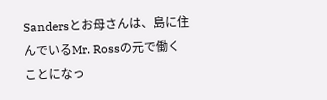Sandersとお母さんは、島に住んでいるMr. Rossの元で働くことになっ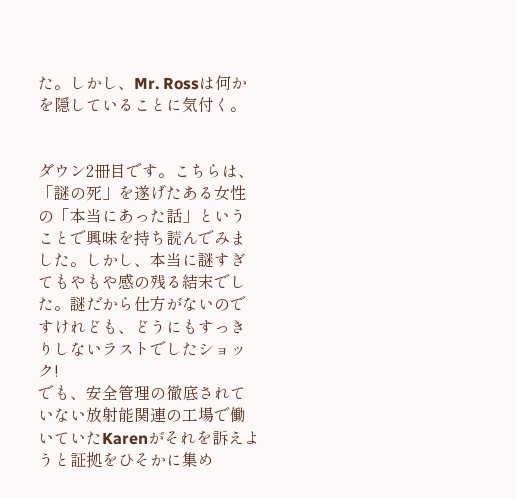た。しかし、Mr. Rossは何かを隠していることに気付く。


ダウン2冊目です。こちらは、「謎の死」を遂げたある女性の「本当にあった話」ということで興味を持ち読んでみました。しかし、本当に謎すぎてもやもや感の残る結末でした。謎だから仕方がないのですけれども、どうにもすっきりしないラストでしたショック!
でも、安全管理の徹底されていない放射能関連の工場で働いていたKarenがそれを訴えようと証拠をひそかに集め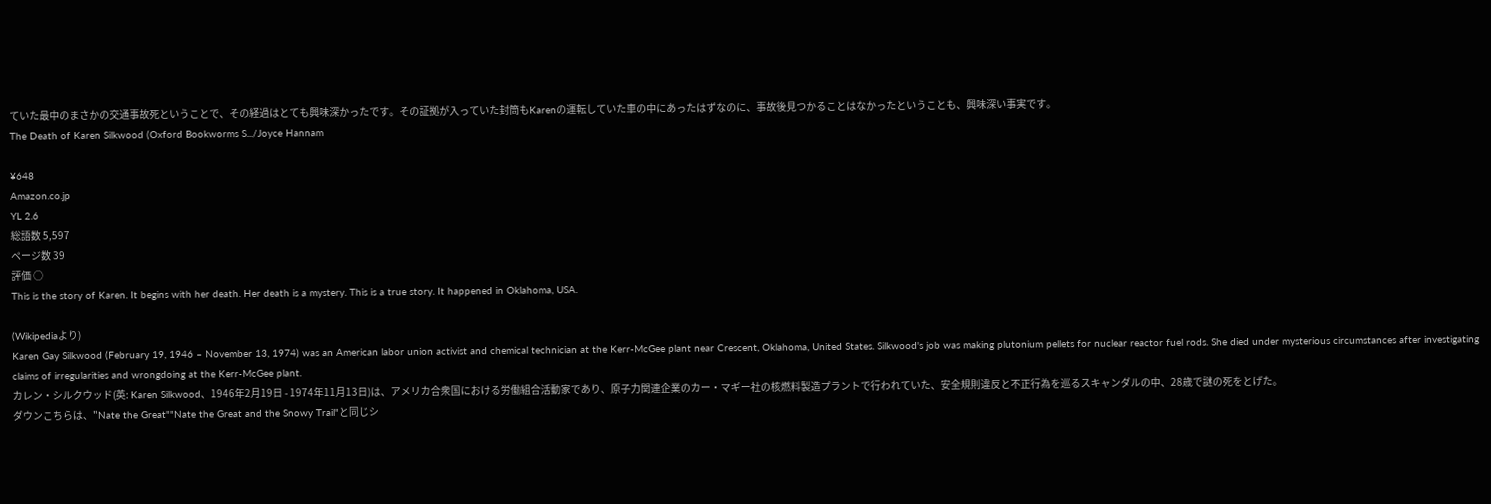ていた最中のまさかの交通事故死ということで、その経過はとても興味深かったです。その証拠が入っていた封筒もKarenの運転していた車の中にあったはずなのに、事故後見つかることはなかったということも、興味深い事実です。
The Death of Karen Silkwood (Oxford Bookworms S.../Joyce Hannam

¥648
Amazon.co.jp
YL 2.6
総語数 5,597
ページ数 39
評価 ○
This is the story of Karen. It begins with her death. Her death is a mystery. This is a true story. It happened in Oklahoma, USA.

(Wikipediaより)
Karen Gay Silkwood (February 19, 1946 – November 13, 1974) was an American labor union activist and chemical technician at the Kerr-McGee plant near Crescent, Oklahoma, United States. Silkwood's job was making plutonium pellets for nuclear reactor fuel rods. She died under mysterious circumstances after investigating claims of irregularities and wrongdoing at the Kerr-McGee plant.
カレン・シルクウッド(英: Karen Silkwood、1946年2月19日 - 1974年11月13日)は、アメリカ合衆国における労働組合活動家であり、原子力関連企業のカー・マギー社の核燃料製造プラントで行われていた、安全規則違反と不正行為を巡るスキャンダルの中、28歳で謎の死をとげた。
ダウンこちらは、"Nate the Great""Nate the Great and the Snowy Trail"と同じシ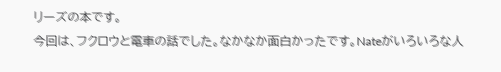リーズの本です。
今回は、フクロウと電車の話でした。なかなか面白かったです。Nateがいろいろな人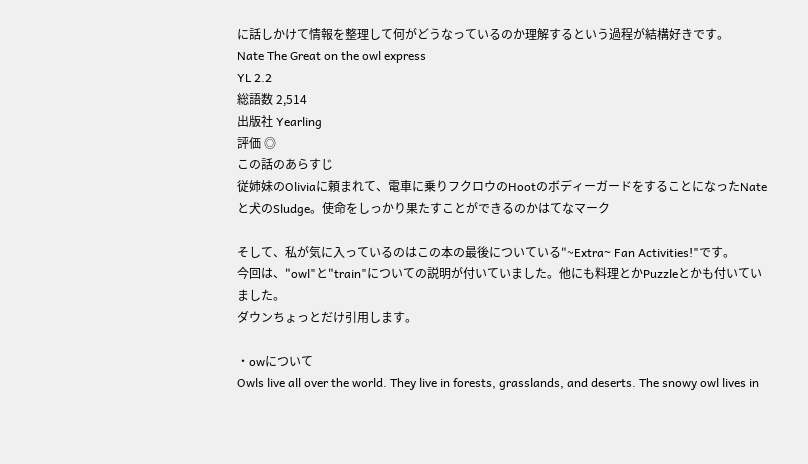に話しかけて情報を整理して何がどうなっているのか理解するという過程が結構好きです。
Nate The Great on the owl express
YL 2.2
総語数 2,514
出版社 Yearling
評価 ◎
この話のあらすじ
従姉妹のOliviaに頼まれて、電車に乗りフクロウのHootのボディーガードをすることになったNateと犬のSludge。使命をしっかり果たすことができるのかはてなマーク

そして、私が気に入っているのはこの本の最後についている"~Extra~ Fan Activities!"です。
今回は、"owl"と"train"についての説明が付いていました。他にも料理とかPuzzleとかも付いていました。
ダウンちょっとだけ引用します。

・owについて
Owls live all over the world. They live in forests, grasslands, and deserts. The snowy owl lives in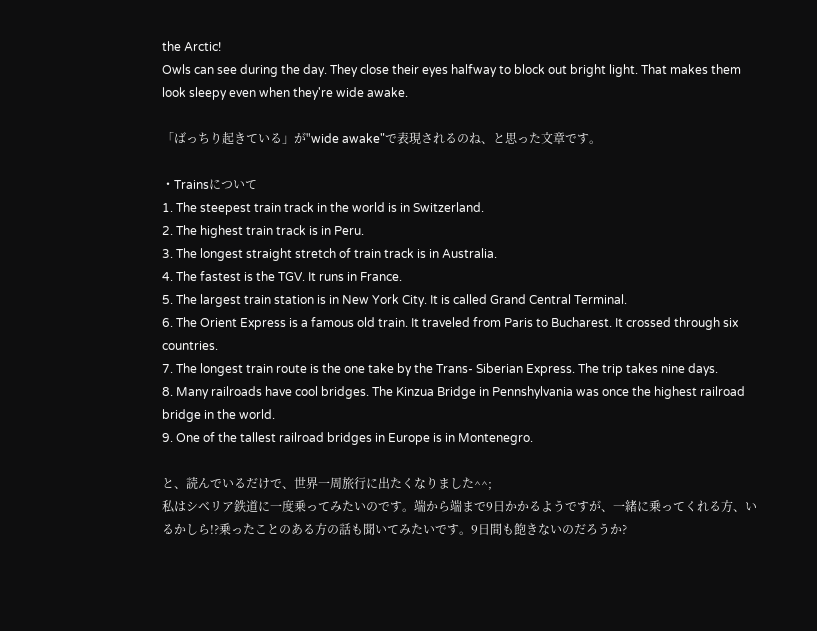the Arctic!
Owls can see during the day. They close their eyes halfway to block out bright light. That makes them look sleepy even when they're wide awake.

「ばっちり起きている」が"wide awake"で表現されるのね、と思った文章です。

・Trainsについて
1. The steepest train track in the world is in Switzerland.
2. The highest train track is in Peru.
3. The longest straight stretch of train track is in Australia.
4. The fastest is the TGV. It runs in France.
5. The largest train station is in New York City. It is called Grand Central Terminal.
6. The Orient Express is a famous old train. It traveled from Paris to Bucharest. It crossed through six countries.
7. The longest train route is the one take by the Trans- Siberian Express. The trip takes nine days.
8. Many railroads have cool bridges. The Kinzua Bridge in Pennshylvania was once the highest railroad bridge in the world.
9. One of the tallest railroad bridges in Europe is in Montenegro.

と、読んでいるだけで、世界一周旅行に出たくなりました^^;
私はシベリア鉄道に一度乗ってみたいのです。端から端まで9日かかるようですが、一緒に乗ってくれる方、いるかしら!?乗ったことのある方の話も聞いてみたいです。9日間も飽きないのだろうか?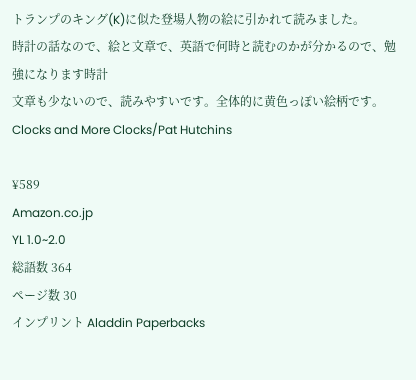トランプのキング(K)に似た登場人物の絵に引かれて読みました。
時計の話なので、絵と文章で、英語で何時と読むのかが分かるので、勉強になります時計
文章も少ないので、読みやすいです。全体的に黄色っぽい絵柄です。
Clocks and More Clocks/Pat Hutchins

¥589
Amazon.co.jp
YL 1.0~2.0
総語数 364
ページ数 30
インプリント Aladdin Paperbacks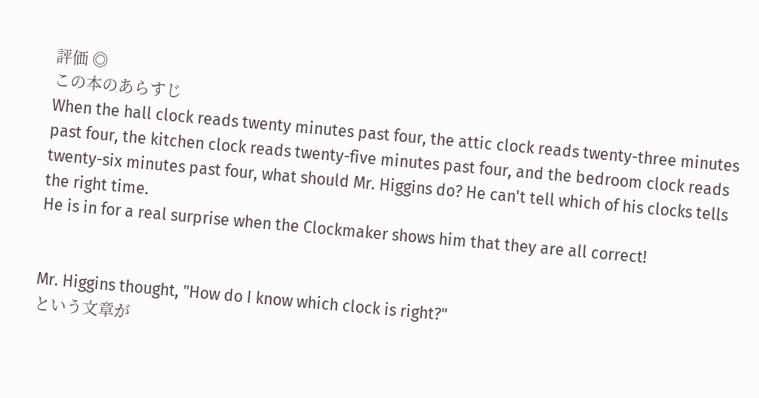評価 ◎
この本のあらすじ
When the hall clock reads twenty minutes past four, the attic clock reads twenty-three minutes past four, the kitchen clock reads twenty-five minutes past four, and the bedroom clock reads twenty-six minutes past four, what should Mr. Higgins do? He can't tell which of his clocks tells the right time.
He is in for a real surprise when the Clockmaker shows him that they are all correct!


Mr. Higgins thought, "How do I know which clock is right?"
という文章が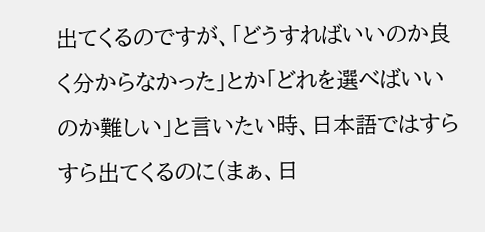出てくるのですが、「どうすればいいのか良く分からなかった」とか「どれを選べばいいのか難しい」と言いたい時、日本語ではすらすら出てくるのに(まぁ、日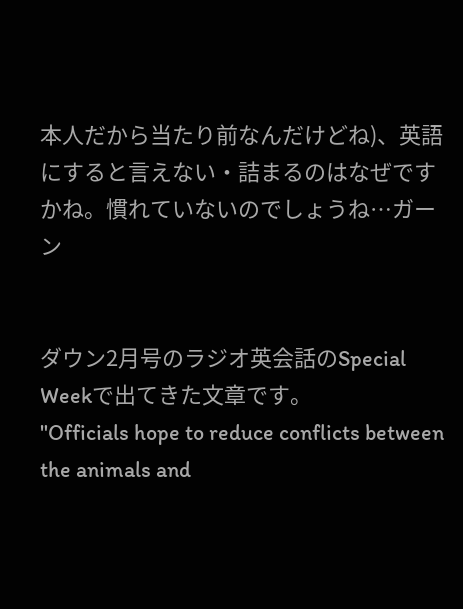本人だから当たり前なんだけどね)、英語にすると言えない・詰まるのはなぜですかね。慣れていないのでしょうね…ガーン


ダウン2月号のラジオ英会話のSpecial Weekで出てきた文章です。
"Officials hope to reduce conflicts between the animals and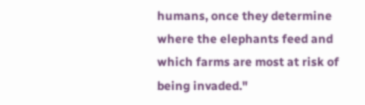humans, once they determine where the elephants feed and which farms are most at risk of being invaded."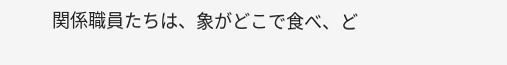関係職員たちは、象がどこで食べ、ど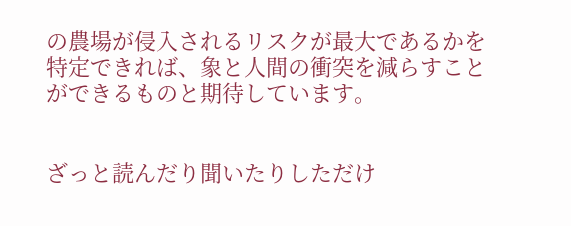の農場が侵入されるリスクが最大であるかを特定できれば、象と人間の衝突を減らすことができるものと期待しています。


ざっと読んだり聞いたりしただけ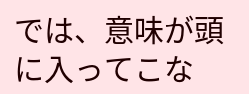では、意味が頭に入ってこな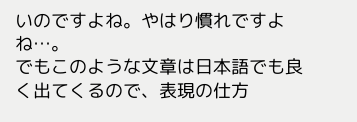いのですよね。やはり慣れですよね…。
でもこのような文章は日本語でも良く出てくるので、表現の仕方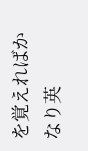を覚えればかなり英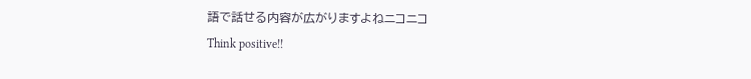語で話せる内容が広がりますよねニコニコ
Think positive!!